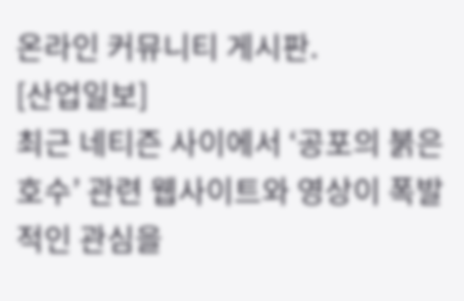온라인 커뮤니티 게시판.
[산업일보]
최근 네티즌 사이에서 ‘공포의 붉은 호수’ 관련 웹사이트와 영상이 폭발적인 관심을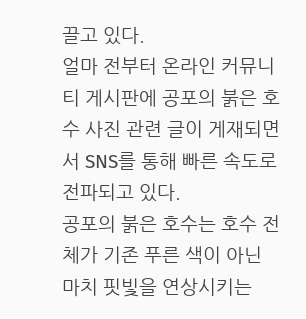끌고 있다.
얼마 전부터 온라인 커뮤니티 게시판에 공포의 붉은 호수 사진 관련 글이 게재되면서 SNS를 통해 빠른 속도로 전파되고 있다.
공포의 붉은 호수는 호수 전체가 기존 푸른 색이 아닌 마치 핏빛을 연상시키는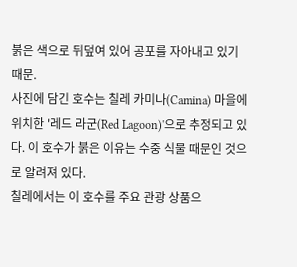붉은 색으로 뒤덮여 있어 공포를 자아내고 있기 때문.
사진에 담긴 호수는 칠레 카미나(Camina) 마을에 위치한 '레드 라군(Red Lagoon)'으로 추정되고 있다. 이 호수가 붉은 이유는 수중 식물 때문인 것으로 알려져 있다.
칠레에서는 이 호수를 주요 관광 상품으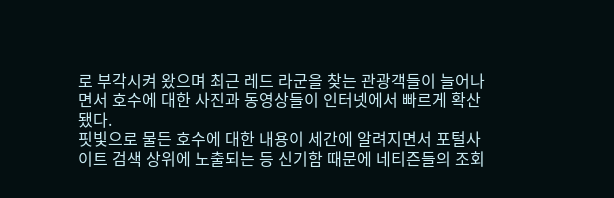로 부각시켜 왔으며 최근 레드 라군을 찾는 관광객들이 늘어나면서 호수에 대한 사진과 동영상들이 인터넷에서 빠르게 확산됐다.
핏빛으로 물든 호수에 대한 내용이 세간에 알려지면서 포털사이트 검색 상위에 노출되는 등 신기함 때문에 네티즌들의 조회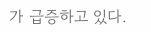가 급증하고 있다.